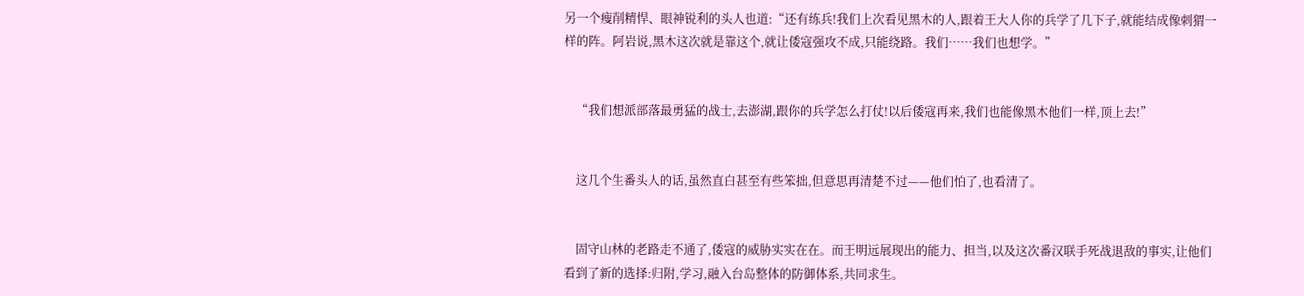另一个瘦削精悍、眼神锐利的头人也道:“还有练兵!我们上次看见黑木的人,跟着王大人你的兵学了几下子,就能结成像刺猬一样的阵。阿岩说,黑木这次就是靠这个,就让倭寇强攻不成,只能绕路。我们……我们也想学。”


    “我们想派部落最勇猛的战士,去澎湖,跟你的兵学怎么打仗!以后倭寇再来,我们也能像黑木他们一样,顶上去!”


    这几个生番头人的话,虽然直白甚至有些笨拙,但意思再清楚不过——他们怕了,也看清了。


    固守山林的老路走不通了,倭寇的威胁实实在在。而王明远展现出的能力、担当,以及这次番汉联手死战退敌的事实,让他们看到了新的选择:归附,学习,融入台岛整体的防御体系,共同求生。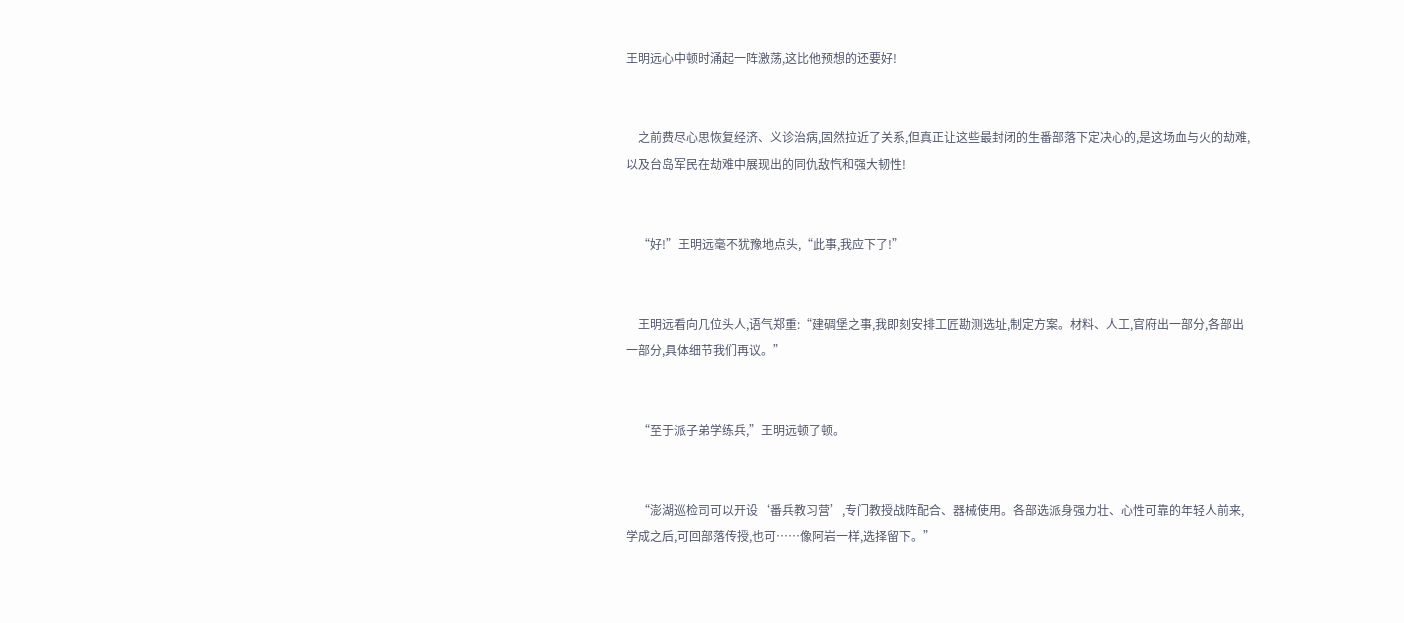王明远心中顿时涌起一阵激荡,这比他预想的还要好!


    之前费尽心思恢复经济、义诊治病,固然拉近了关系,但真正让这些最封闭的生番部落下定决心的,是这场血与火的劫难,以及台岛军民在劫难中展现出的同仇敌忾和强大韧性!


    “好!”王明远毫不犹豫地点头,“此事,我应下了!”


    王明远看向几位头人,语气郑重:“建碉堡之事,我即刻安排工匠勘测选址,制定方案。材料、人工,官府出一部分,各部出一部分,具体细节我们再议。”


    “至于派子弟学练兵,”王明远顿了顿。


    “澎湖巡检司可以开设‘番兵教习营’,专门教授战阵配合、器械使用。各部选派身强力壮、心性可靠的年轻人前来,学成之后,可回部落传授,也可……像阿岩一样,选择留下。”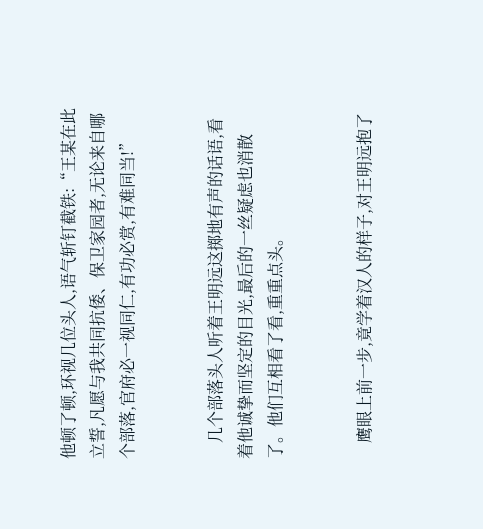他顿了顿,环视几位头人,语气斩钉截铁:“王某在此立誓,凡愿与我共同抗倭、保卫家园者,无论来自哪个部落,官府必一视同仁,有功必赏,有难同当!”


    几个部落头人听着王明远这掷地有声的话语,看着他诚挚而坚定的目光,最后的一丝疑虑也消散了。他们互相看了看,重重点头。


    鹰眼上前一步,竟学着汉人的样子,对王明远抱了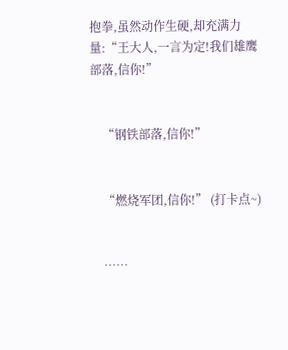抱拳,虽然动作生硬,却充满力量:“王大人,一言为定!我们雄鹰部落,信你!”


    “钢铁部落,信你!”


    “燃烧军团,信你!” (打卡点~)


    ……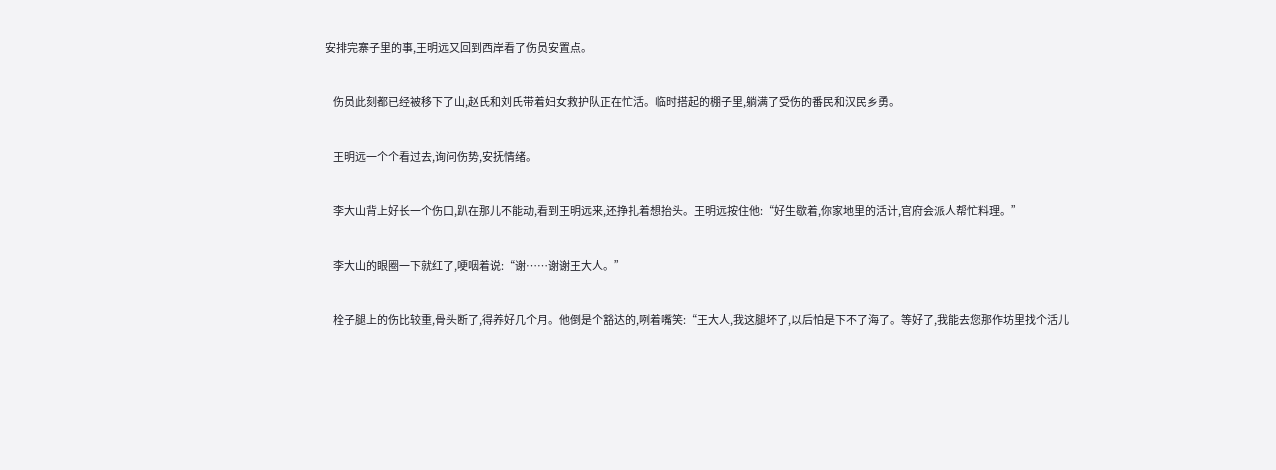安排完寨子里的事,王明远又回到西岸看了伤员安置点。


    伤员此刻都已经被移下了山,赵氏和刘氏带着妇女救护队正在忙活。临时搭起的棚子里,躺满了受伤的番民和汉民乡勇。


    王明远一个个看过去,询问伤势,安抚情绪。


    李大山背上好长一个伤口,趴在那儿不能动,看到王明远来,还挣扎着想抬头。王明远按住他:“好生歇着,你家地里的活计,官府会派人帮忙料理。”


    李大山的眼圈一下就红了,哽咽着说:“谢……谢谢王大人。”


    栓子腿上的伤比较重,骨头断了,得养好几个月。他倒是个豁达的,咧着嘴笑:“王大人,我这腿坏了,以后怕是下不了海了。等好了,我能去您那作坊里找个活儿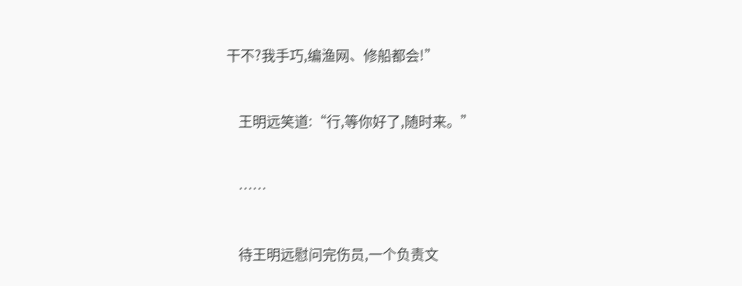干不?我手巧,编渔网、修船都会!”


    王明远笑道:“行,等你好了,随时来。”


    ……


    待王明远慰问完伤员,一个负责文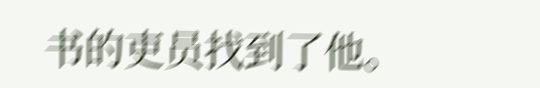书的吏员找到了他。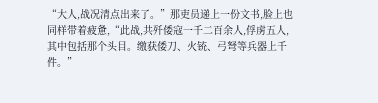“大人,战况清点出来了。”那吏员递上一份文书,脸上也同样带着疲惫,“此战,共歼倭寇一千二百余人,俘虏五人,其中包括那个头目。缴获倭刀、火铳、弓弩等兵器上千件。”